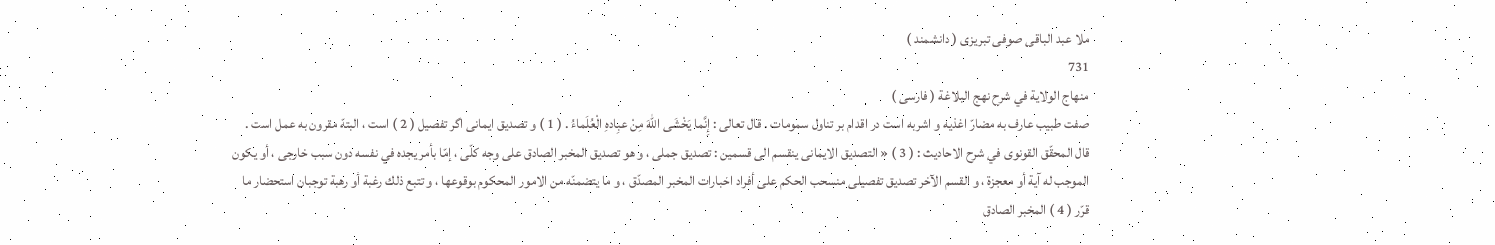ملا عبد الباقى صوفى تبريزى ( دانشمند )
731
منهاج الولاية في شرح نهج البلاغة ( فارسى )
صفت طبيب عارف به مضارّ اغذيه و اشربه است در اقدام بر تناول سمومات . قال تعالى : إِنَّما يَخْشَى اللّهَ مِنْ عبِادهِ الْعُلَماءُ . ( 1 ) و تصديق ايمانى اگر تفصيل ( 2 ) است ، البتهّ مقرون به عمل است . قال المحقّق القونوى في شرح الاحاديث : ( 3 ) « التصديق الايمانى ينقسم الى قسمين : تصديق جملى ، و هو تصديق المخبر الصادق على وجه كلّى ، إمّا بأمر يجده في نفسه دون سبب خارجى ، أو يكون الموجب له آية أو معجزة ، و القسم الآخر تصديق تفصيلى منسحب الحكم على أفراد اخبارات المخبر المصدّق ، و ما يتضمنّه من الامور المحكوم بوقوعها ، و تتبع ذلك رغبة أو رهبة توجبان استحضار ما قرّر ( 4 ) المخبر الصادق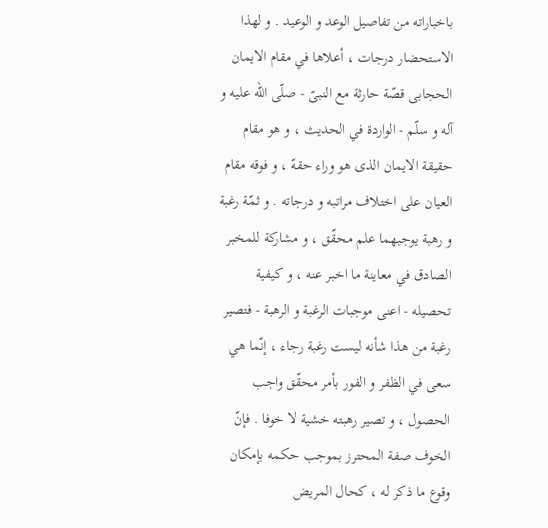باخباراته من تفاصيل الوعد و الوعيد . و لهذا الاستحضار درجات ، أعلاها في مقام الايمان الحجابى قصّة حارثة مع النبىّ - صلّى اللّه عليه و آله و سلّم - الواردة في الحديث ، و هو مقام حقيقة الايمان الذى هو وراء حقهّ ، و فوقه مقام العيان على اختلاف مراتبه و درجاته . و ثمّة رغبة و رهبة يوجبهما علم محقّق ، و مشاركة للمخبر الصادق في معاينة ما اخبر عنه ، و كيفية تحصيله - اعنى موجبات الرغبة و الرهبة - فتصير رغبة من هذا شأنه ليست رغبة رجاء ، إنّما هي سعى في الظفر و الفور بأمر محقّق واجب الحصول ، و تصير رهبته خشية لا خوفا . فإنّ الخوف صفة المحترز بموجب حكمه بإمكان وقوع ما ذكر له ، كحال المريض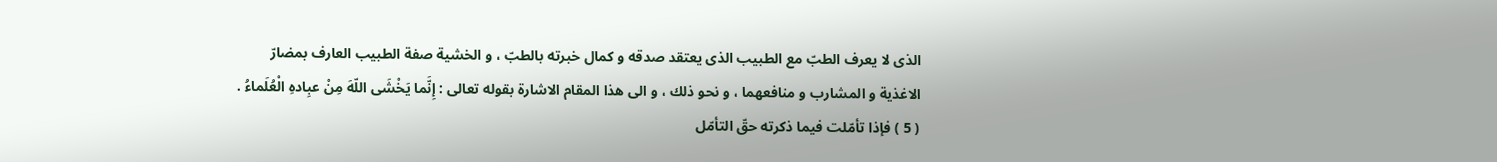الذى لا يعرف الطبّ مع الطبيب الذى يعتقد صدقه و كمال خبرته بالطبّ ، و الخشية صفة الطبيب العارف بمضارّ الاغذية و المشارب و منافعهما ، و نحو ذلك ، و الى هذا المقام الاشارة بقوله تعالى : إِنَّما يَخْشَى اللّهَ مِنْ عبِادهِ الْعُلَماءُ . ( 5 ) فإذا تأمّلت فيما ذكرته حقّ التأمّل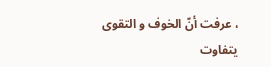، عرفت أنّ الخوف و التقوى يتفاوت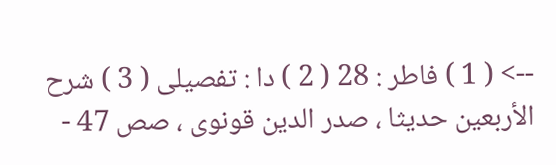--> ( 1 ) فاطر : 28 ( 2 ) دا : تفصيلى ( 3 ) شرح الأربعين حديثا ، صدر الدين قونوى ، صص 47 -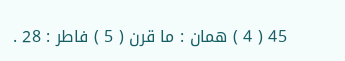45 ( 4 ) همان : ما قرن ( 5 ) فاطر : 28 .